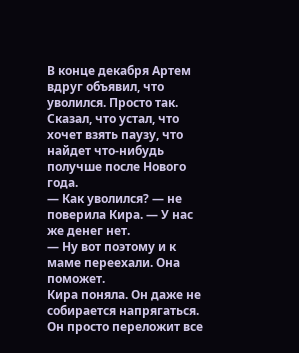В конце декабря Артем вдруг объявил, что уволился. Просто так. Сказал, что устал, что хочет взять паузу, что найдет что-нибудь получше после Нового года.
— Как уволился? — не поверила Кира. — У нас же денег нет.
— Ну вот поэтому и к маме переехали. Она поможет.
Кира поняла. Он даже не собирается напрягаться. Он просто переложит все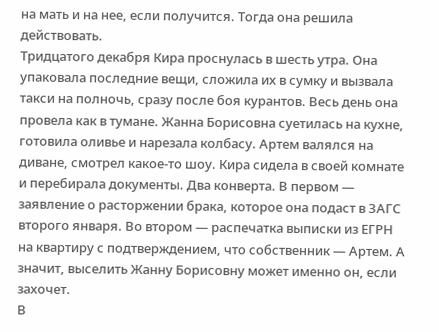на мать и на нее, если получится. Тогда она решила действовать.
Тридцатого декабря Кира проснулась в шесть утра. Она упаковала последние вещи, сложила их в сумку и вызвала такси на полночь, сразу после боя курантов. Весь день она провела как в тумане. Жанна Борисовна суетилась на кухне, готовила оливье и нарезала колбасу. Артем валялся на диване, смотрел какое-то шоу. Кира сидела в своей комнате и перебирала документы. Два конверта. В первом — заявление о расторжении брака, которое она подаст в ЗАГС второго января. Во втором — распечатка выписки из ЕГРН на квартиру с подтверждением, что собственник — Артем. А значит, выселить Жанну Борисовну может именно он, если захочет.
В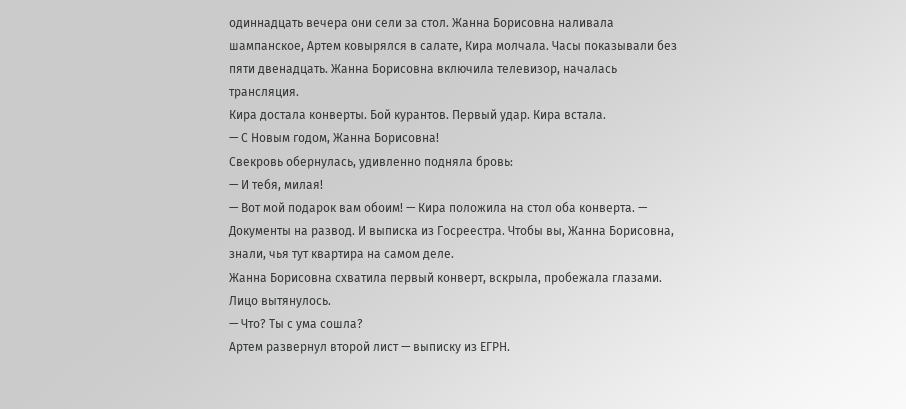одиннадцать вечера они сели за стол. Жанна Борисовна наливала шампанское, Артем ковырялся в салате, Кира молчала. Часы показывали без пяти двенадцать. Жанна Борисовна включила телевизор, началась трансляция.
Кира достала конверты. Бой курантов. Первый удар. Кира встала.
— С Новым годом, Жанна Борисовна!
Свекровь обернулась, удивленно подняла бровь:
— И тебя, милая!
— Вот мой подарок вам обоим! — Кира положила на стол оба конверта. — Документы на развод. И выписка из Госреестра. Чтобы вы, Жанна Борисовна, знали, чья тут квартира на самом деле.
Жанна Борисовна схватила первый конверт, вскрыла, пробежала глазами. Лицо вытянулось.
— Что? Ты с ума сошла?
Артем развернул второй лист — выписку из ЕГРН.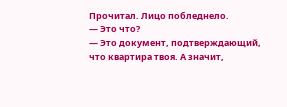Прочитал. Лицо побледнело.
— Это что?
— Это документ, подтверждающий, что квартира твоя. А значит,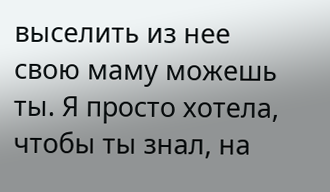выселить из нее свою маму можешь ты. Я просто хотела, чтобы ты знал, на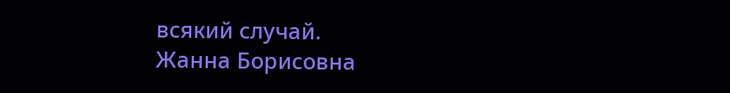всякий случай.
Жанна Борисовна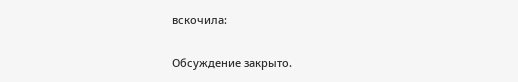вскочила:

Обсуждение закрыто.